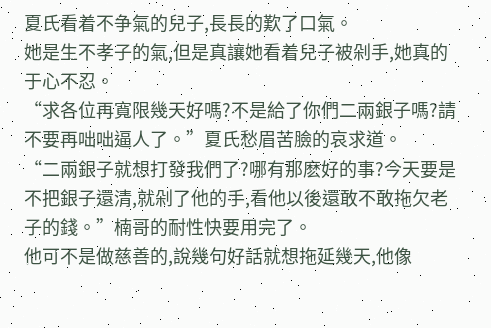夏氏看着不争氣的兒子,長長的歎了口氣。
她是生不孝子的氣,但是真讓她看着兒子被剁手,她真的于心不忍。
“求各位再寬限幾天好嗎?不是給了你們二兩銀子嗎?請不要再咄咄逼人了。”夏氏愁眉苦臉的哀求道。
“二兩銀子就想打發我們了?哪有那麽好的事?今天要是不把銀子還清,就剁了他的手,看他以後還敢不敢拖欠老子的錢。”楠哥的耐性快要用完了。
他可不是做慈善的,說幾句好話就想拖延幾天,他像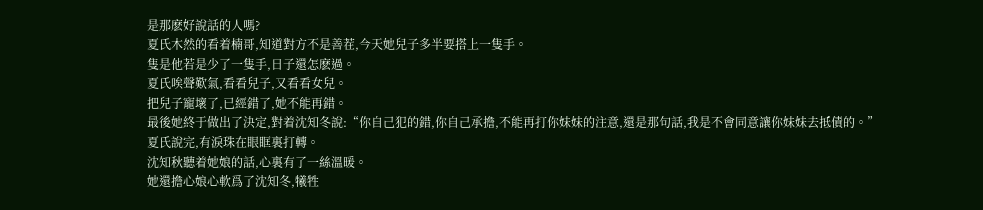是那麽好說話的人嗎?
夏氏木然的看着楠哥,知道對方不是善茬,今天她兒子多半要搭上一隻手。
隻是他若是少了一隻手,日子還怎麽過。
夏氏唉聲歎氣,看看兒子,又看看女兒。
把兒子寵壞了,已經錯了,她不能再錯。
最後她終于做出了決定,對着沈知冬說:“你自己犯的錯,你自己承擔,不能再打你妹妹的注意,還是那句話,我是不會同意讓你妹妹去抵債的。”
夏氏說完,有淚珠在眼眶裏打轉。
沈知秋聽着她娘的話,心裏有了一絲溫暖。
她還擔心娘心軟爲了沈知冬,犧牲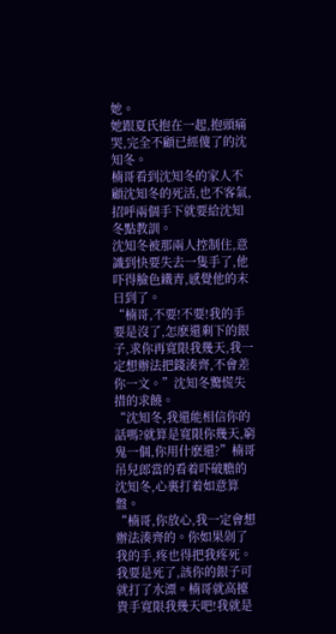她。
她跟夏氏抱在一起,抱頭痛哭,完全不顧已經傻了的沈知冬。
楠哥看到沈知冬的家人不顧沈知冬的死活,也不客氣,招呼兩個手下就要給沈知冬點教訓。
沈知冬被那兩人控制住,意識到快要失去一隻手了,他吓得臉色鐵青,感覺他的末日到了。
“楠哥,不要!不要!我的手要是沒了,怎麽還剩下的銀子,求你再寬限我幾天,我一定想辦法把錢湊齊,不會差你一文。”沈知冬驚慌失措的求饒。
“沈知冬,我還能相信你的話嗎?就算是寬限你幾天,窮鬼一個,你用什麽還?”楠哥吊兒郎當的看着吓破膽的沈知冬,心裏打着如意算盤。
“楠哥,你放心,我一定會想辦法湊齊的。你如果剁了我的手,疼也得把我疼死。我要是死了,該你的銀子可就打了水漂。楠哥就高擡貴手寬限我幾天吧!我就是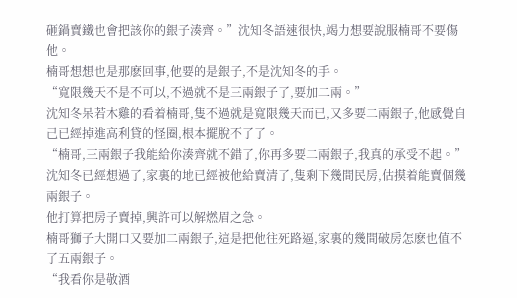砸鍋賣鐵也會把該你的銀子湊齊。”沈知冬語速很快,竭力想要說服楠哥不要傷他。
楠哥想想也是那麽回事,他要的是銀子,不是沈知冬的手。
“寬限幾天不是不可以,不過就不是三兩銀子了,要加二兩。”
沈知冬呆若木雞的看着楠哥,隻不過就是寬限幾天而已,又多要二兩銀子,他感覺自己已經掉進高利貸的怪圈,根本擺脫不了了。
“楠哥,三兩銀子我能給你湊齊就不錯了,你再多要二兩銀子,我真的承受不起。”沈知冬已經想過了,家裏的地已經被他給賣清了,隻剩下幾間民房,估摸着能賣個幾兩銀子。
他打算把房子賣掉,興許可以解燃眉之急。
楠哥獅子大開口又要加二兩銀子,這是把他往死路逼,家裏的幾間破房怎麽也值不了五兩銀子。
“我看你是敬酒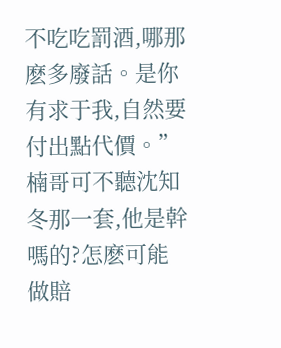不吃吃罰酒,哪那麽多廢話。是你有求于我,自然要付出點代價。”楠哥可不聽沈知冬那一套,他是幹嗎的?怎麽可能做賠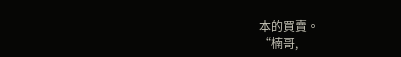本的買賣。
“楠哥,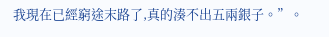我現在已經窮途末路了,真的湊不出五兩銀子。”。